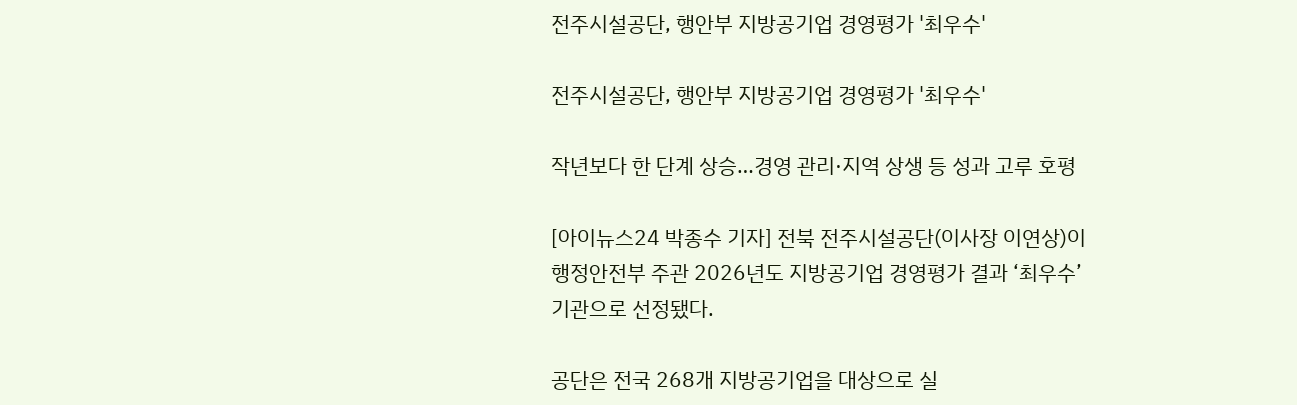전주시설공단, 행안부 지방공기업 경영평가 '최우수'

전주시설공단, 행안부 지방공기업 경영평가 '최우수'

작년보다 한 단계 상승…경영 관리·지역 상생 등 성과 고루 호평

[아이뉴스24 박종수 기자] 전북 전주시설공단(이사장 이연상)이 행정안전부 주관 2026년도 지방공기업 경영평가 결과 ‘최우수’ 기관으로 선정됐다.

공단은 전국 268개 지방공기업을 대상으로 실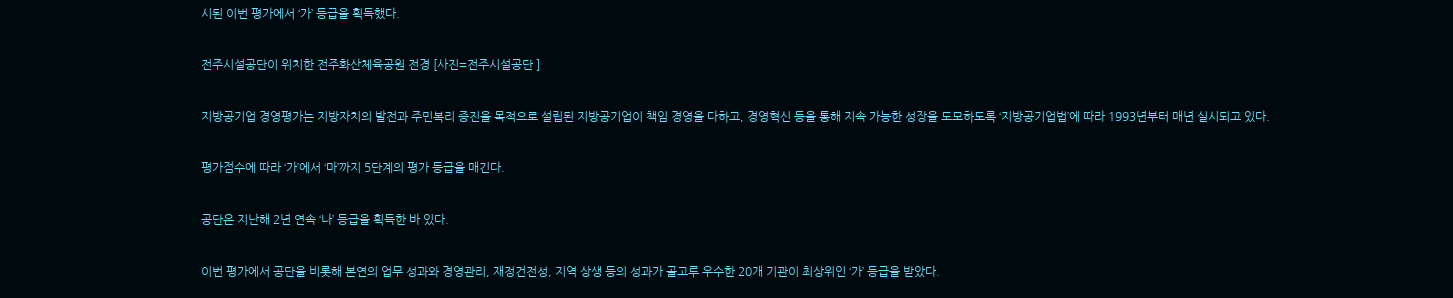시된 이번 평가에서 ‘가’ 등급을 획득했다.

전주시설공단이 위치한 전주화산체육공원 전경 [사진=전주시설공단 ]

지방공기업 경영평가는 지방자치의 발전과 주민복리 증진을 목적으로 설립된 지방공기업이 책임 경영을 다하고, 경영혁신 등을 통해 지속 가능한 성장을 도모하도록 ‘지방공기업법’에 따라 1993년부터 매년 실시되고 있다.

평가점수에 따라 ‘가’에서 ‘마’까지 5단계의 평가 등급을 매긴다.

공단은 지난해 2년 연속 ‘나’ 등급을 획득한 바 있다.

이번 평가에서 공단을 비롯해 본연의 업무 성과와 경영관리, 재정건전성, 지역 상생 등의 성과가 골고루 우수한 20개 기관이 최상위인 ‘가’ 등급을 받았다.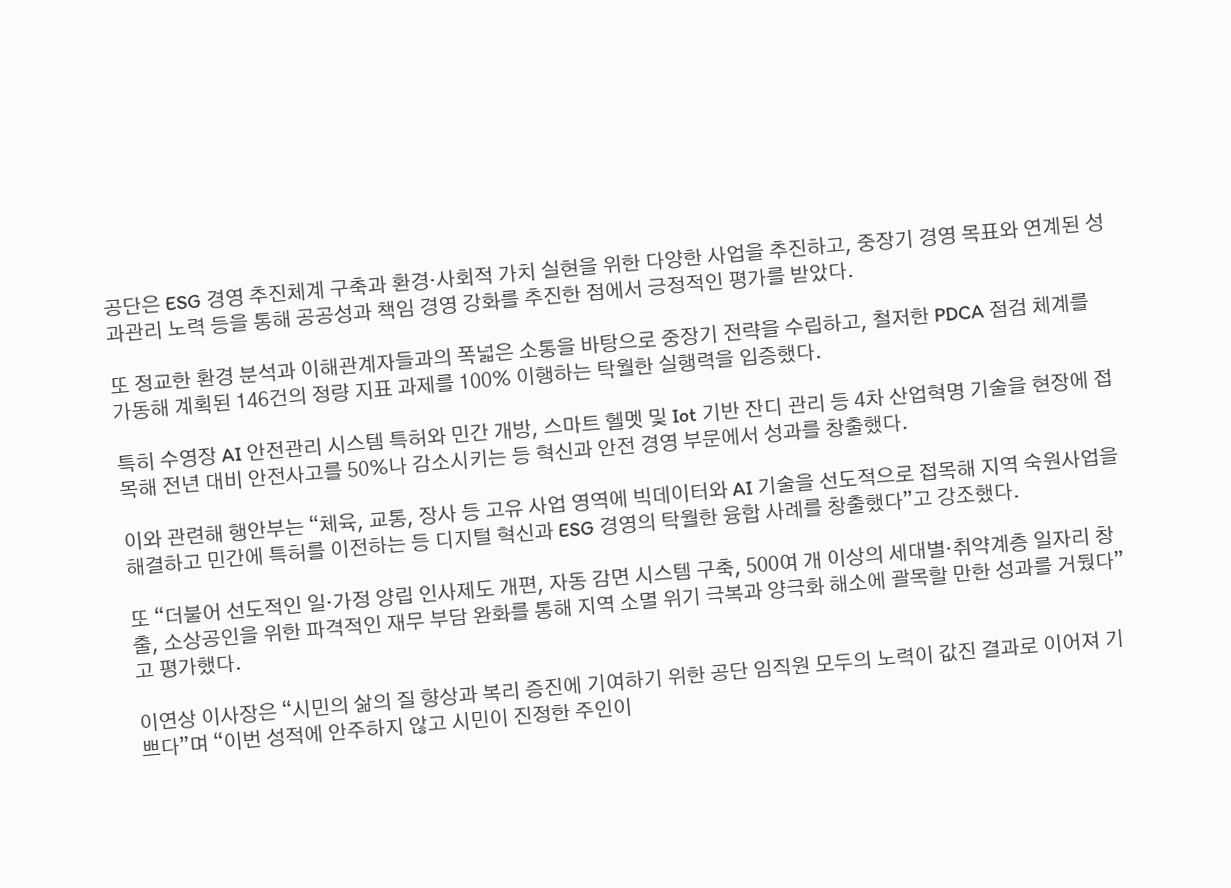공단은 ESG 경영 추진체계 구축과 환경·사회적 가치 실현을 위한 다양한 사업을 추진하고, 중장기 경영 목표와 연계된 성과관리 노력 등을 통해 공공성과 책임 경영 강화를 추진한 점에서 긍정적인 평가를 받았다.

또 정교한 환경 분석과 이해관계자들과의 폭넓은 소통을 바탕으로 중장기 전략을 수립하고, 철저한 PDCA 점검 체계를 가동해 계획된 146건의 정량 지표 과제를 100% 이행하는 탁월한 실행력을 입증했다.

특히 수영장 AI 안전관리 시스템 특허와 민간 개방, 스마트 헬멧 및 Iot 기반 잔디 관리 등 4차 산업혁명 기술을 현장에 접목해 전년 대비 안전사고를 50%나 감소시키는 등 혁신과 안전 경영 부문에서 성과를 창출했다.

이와 관련해 행안부는 “체육, 교통, 장사 등 고유 사업 영역에 빅데이터와 AI 기술을 선도적으로 접목해 지역 숙원사업을 해결하고 민간에 특허를 이전하는 등 디지털 혁신과 ESG 경영의 탁월한 융합 사례를 창출했다”고 강조했다.

또 “더불어 선도적인 일·가정 양립 인사제도 개편, 자동 감면 시스템 구축, 500여 개 이상의 세대별·취약계층 일자리 창출, 소상공인을 위한 파격적인 재무 부담 완화를 통해 지역 소멸 위기 극복과 양극화 해소에 괄목할 만한 성과를 거뒀다”고 평가했다.

이연상 이사장은 “시민의 삶의 질 향상과 복리 증진에 기여하기 위한 공단 임직원 모두의 노력이 값진 결과로 이어져 기쁘다”며 “이번 성적에 안주하지 않고 시민이 진정한 주인이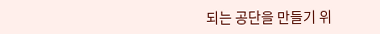되는 공단을 만들기 위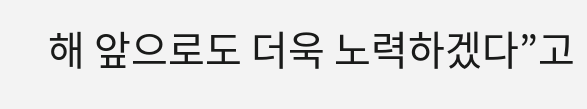해 앞으로도 더욱 노력하겠다”고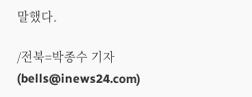말했다.

/전북=박종수 기자(bells@inews24.com)